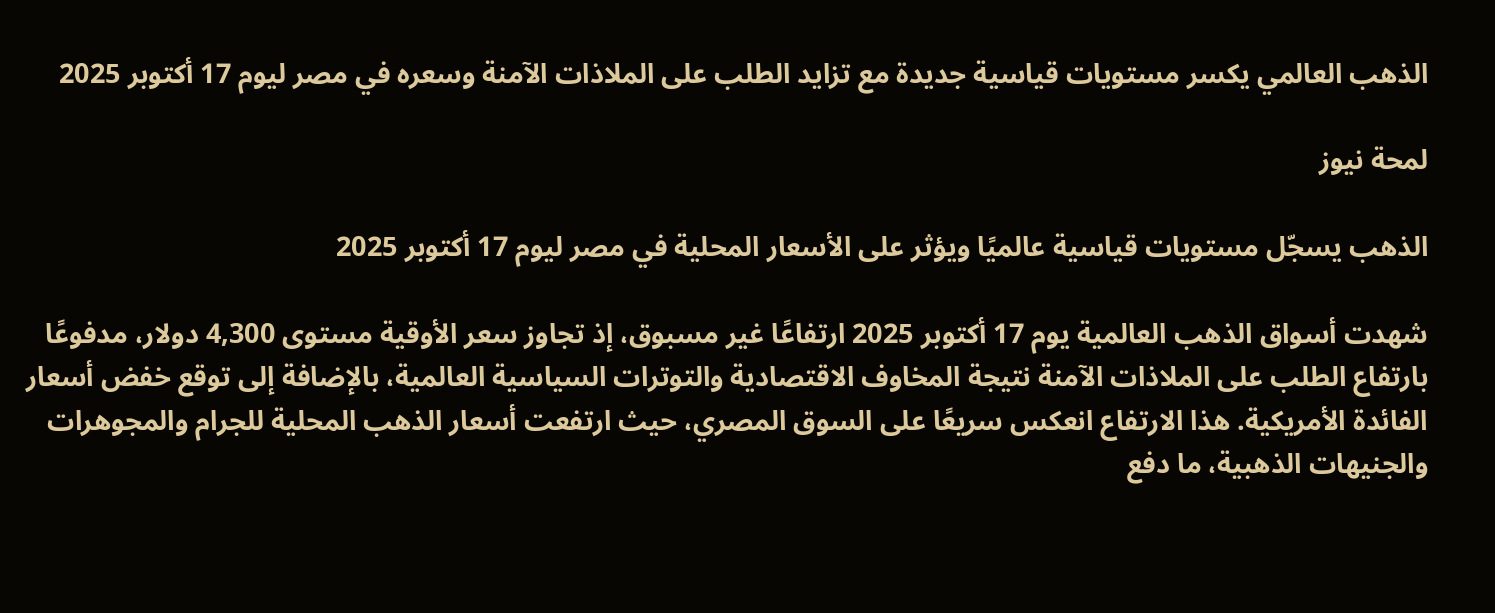الذهب العالمي يكسر مستويات قياسية جديدة مع تزايد الطلب على الملاذات الآمنة وسعره في مصر ليوم 17 أكتوبر 2025

لمحة نيوز

الذهب يسجّل مستويات قياسية عالميًا ويؤثر على الأسعار المحلية في مصر ليوم 17 أكتوبر 2025

شهدت أسواق الذهب العالمية يوم 17 أكتوبر 2025 ارتفاعًا غير مسبوق، إذ تجاوز سعر الأوقية مستوى 4,300 دولار، مدفوعًا بارتفاع الطلب على الملاذات الآمنة نتيجة المخاوف الاقتصادية والتوترات السياسية العالمية، بالإضافة إلى توقع خفض أسعار الفائدة الأمريكية. هذا الارتفاع انعكس سريعًا على السوق المصري، حيث ارتفعت أسعار الذهب المحلية للجرام والمجوهرات والجنيهات الذهبية، ما دفع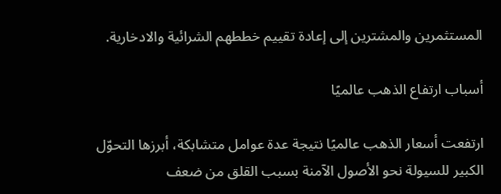المستثمرين والمشترين إلى إعادة تقييم خططهم الشرائية والادخارية.

أسباب ارتفاع الذهب عالميًا

ارتفعت أسعار الذهب عالميًا نتيجة عدة عوامل متشابكة، أبرزها التحوّل الكبير للسيولة نحو الأصول الآمنة بسبب القلق من ضعف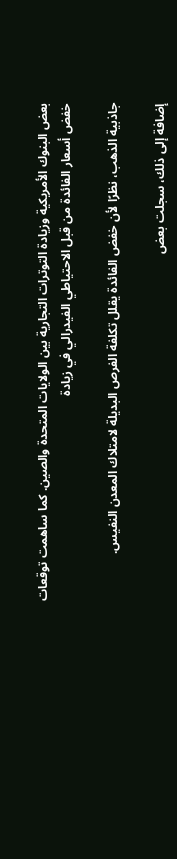بعض البنوك الأمريكية وزيادة التوترات التجارية بين الولايات المتحدة والصين. كما ساهمت توقعات خفض أسعار الفائدة من قبل الاحتياطي الفيدرالي في زيادة

جاذبية الذهب، نظرًا لأن خفض الفائدة يقلل تكلفة الفرص البديلة لامتلاك المعدن النفيس.

إضافة إلى ذلك، سجلت بعض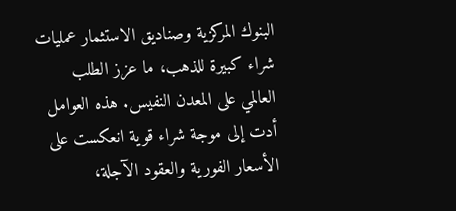البنوك المركزية وصناديق الاستثمار عمليات شراء كبيرة للذهب، ما عزز الطلب العالمي على المعدن النفيس. هذه العوامل أدت إلى موجة شراء قوية انعكست على الأسعار الفورية والعقود الآجلة،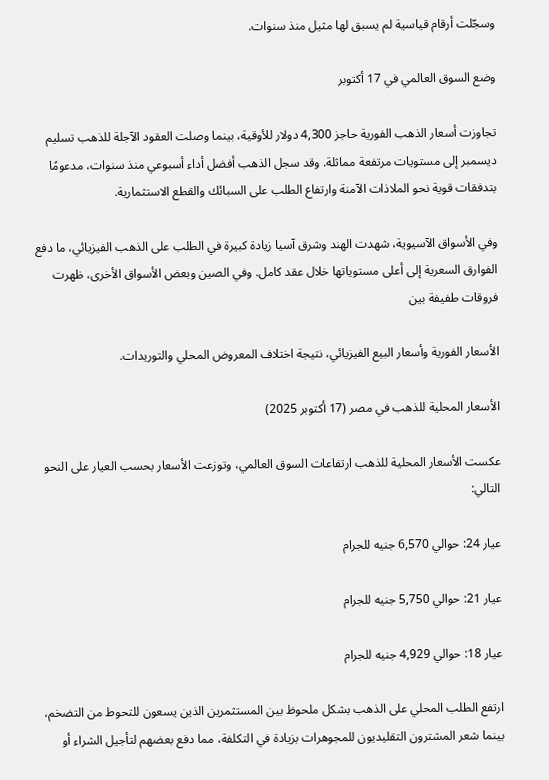وسجّلت أرقام قياسية لم يسبق لها مثيل منذ سنوات.

وضع السوق العالمي في 17 أكتوبر

تجاوزت أسعار الذهب الفورية حاجز 4,300 دولار للأوقية، بينما وصلت العقود الآجلة للذهب تسليم ديسمبر إلى مستويات مرتفعة مماثلة. وقد سجل الذهب أفضل أداء أسبوعي منذ سنوات، مدعومًا بتدفقات قوية نحو الملاذات الآمنة وارتفاع الطلب على السبائك والقطع الاستثمارية.

وفي الأسواق الآسيوية، شهدت الهند وشرق آسيا زيادة كبيرة في الطلب على الذهب الفيزيائي، ما دفع الفوارق السعرية إلى أعلى مستوياتها خلال عقد كامل. وفي الصين وبعض الأسواق الأخرى، ظهرت فروقات طفيفة بين

الأسعار الفورية وأسعار البيع الفيزيائي، نتيجة اختلاف المعروض المحلي والتوريدات.

الأسعار المحلية للذهب في مصر (17 أكتوبر 2025)

عكست الأسعار المحلية للذهب ارتفاعات السوق العالمي، وتوزعت الأسعار بحسب العيار على النحو التالي:

عيار 24: حوالي 6,570 جنيه للجرام

عيار 21: حوالي 5,750 جنيه للجرام

عيار 18: حوالي 4,929 جنيه للجرام

ارتفع الطلب المحلي على الذهب بشكل ملحوظ بين المستثمرين الذين يسعون للتحوط من التضخم، بينما شعر المشترون التقليديون للمجوهرات بزيادة في التكلفة، مما دفع بعضهم لتأجيل الشراء أو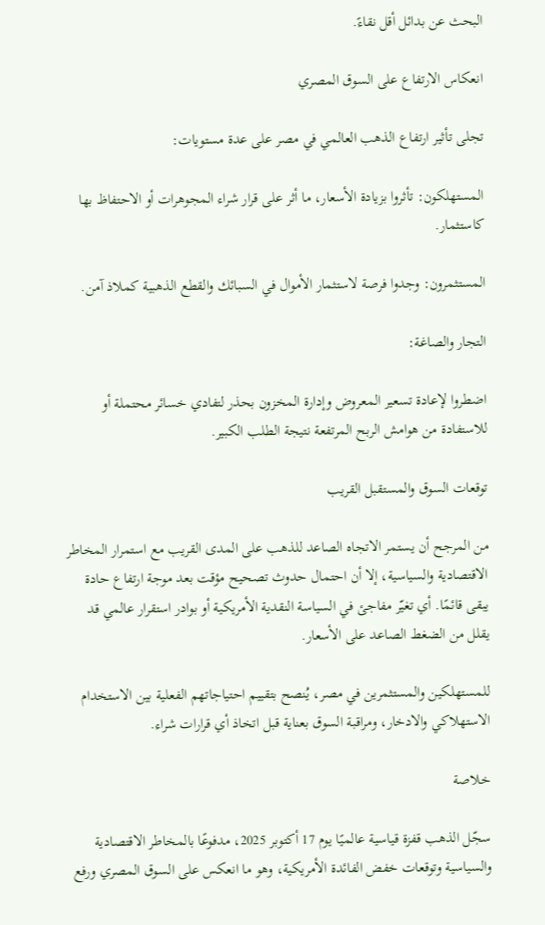البحث عن بدائل أقل نقاءً.

انعكاس الارتفاع على السوق المصري

تجلى تأثير ارتفاع الذهب العالمي في مصر على عدة مستويات:

المستهلكون: تأثروا بزيادة الأسعار، ما أثر على قرار شراء المجوهرات أو الاحتفاظ بها كاستثمار.

المستثمرون: وجدوا فرصة لاستثمار الأموال في السبائك والقطع الذهبية كملاذ آمن.

التجار والصاغة:

اضطروا لإعادة تسعير المعروض وإدارة المخزون بحذر لتفادي خسائر محتملة أو للاستفادة من هوامش الربح المرتفعة نتيجة الطلب الكبير.

توقعات السوق والمستقبل القريب

من المرجح أن يستمر الاتجاه الصاعد للذهب على المدى القريب مع استمرار المخاطر الاقتصادية والسياسية، إلا أن احتمال حدوث تصحيح مؤقت بعد موجة ارتفاع حادة يبقى قائمًا. أي تغيّر مفاجئ في السياسة النقدية الأمريكية أو بوادر استقرار عالمي قد يقلل من الضغط الصاعد على الأسعار.

للمستهلكين والمستثمرين في مصر، يُنصح بتقييم احتياجاتهم الفعلية بين الاستخدام الاستهلاكي والادخار، ومراقبة السوق بعناية قبل اتخاذ أي قرارات شراء.

خلاصة

سجّل الذهب قفزة قياسية عالميًا يوم 17 أكتوبر 2025، مدفوعًا بالمخاطر الاقتصادية والسياسية وتوقعات خفض الفائدة الأمريكية، وهو ما انعكس على السوق المصري ورفع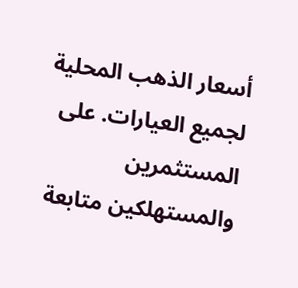أسعار الذهب المحلية لجميع العيارات. على المستثمرين والمستهلكين متابعة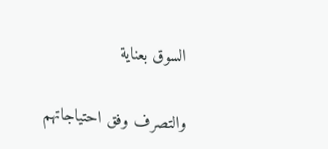السوق بعناية

والتصرف وفق احتياجاتهم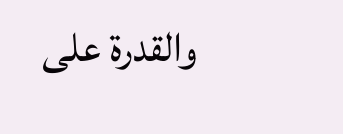والقدرة على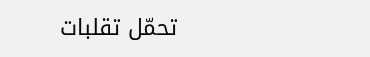تحمّل تقلبات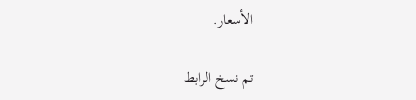الأسعار.

تم نسخ الرابط